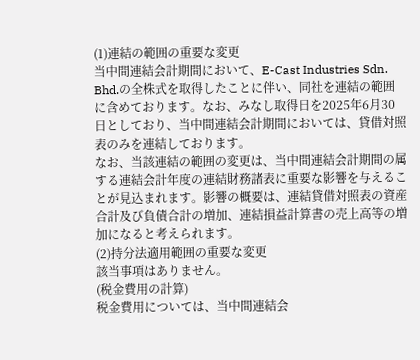(1)連結の範囲の重要な変更
当中間連結会計期間において、E-Cast Industries Sdn. Bhd.の全株式を取得したことに伴い、同社を連結の範囲に含めております。なお、みなし取得日を2025年6月30日としており、当中間連結会計期間においては、貸借対照表のみを連結しております。
なお、当該連結の範囲の変更は、当中間連結会計期間の属する連結会計年度の連結財務諸表に重要な影響を与えることが見込まれます。影響の概要は、連結貸借対照表の資産合計及び負債合計の増加、連結損益計算書の売上高等の増加になると考えられます。
(2)持分法適用範囲の重要な変更
該当事項はありません。
(税金費用の計算)
税金費用については、当中間連結会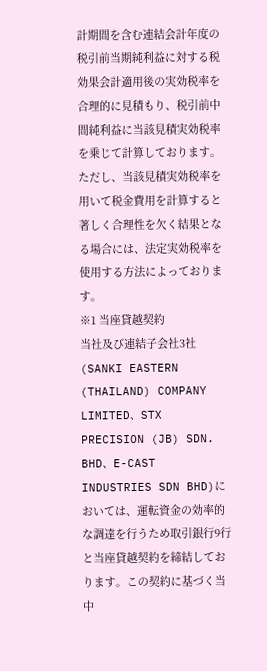計期間を含む連結会計年度の税引前当期純利益に対する税効果会計適用後の実効税率を合理的に見積もり、税引前中間純利益に当該見積実効税率を乗じて計算しております。ただし、当該見積実効税率を用いて税金費用を計算すると著しく合理性を欠く結果となる場合には、法定実効税率を使用する方法によっております。
※1 当座貸越契約
当社及び連結子会社3社(SANKI EASTERN (THAILAND) COMPANY LIMITED、STX PRECISION (JB) SDN. BHD、E-CAST INDUSTRIES SDN BHD)においては、運転資金の効率的な調達を行うため取引銀行9行と当座貸越契約を締結しております。この契約に基づく当中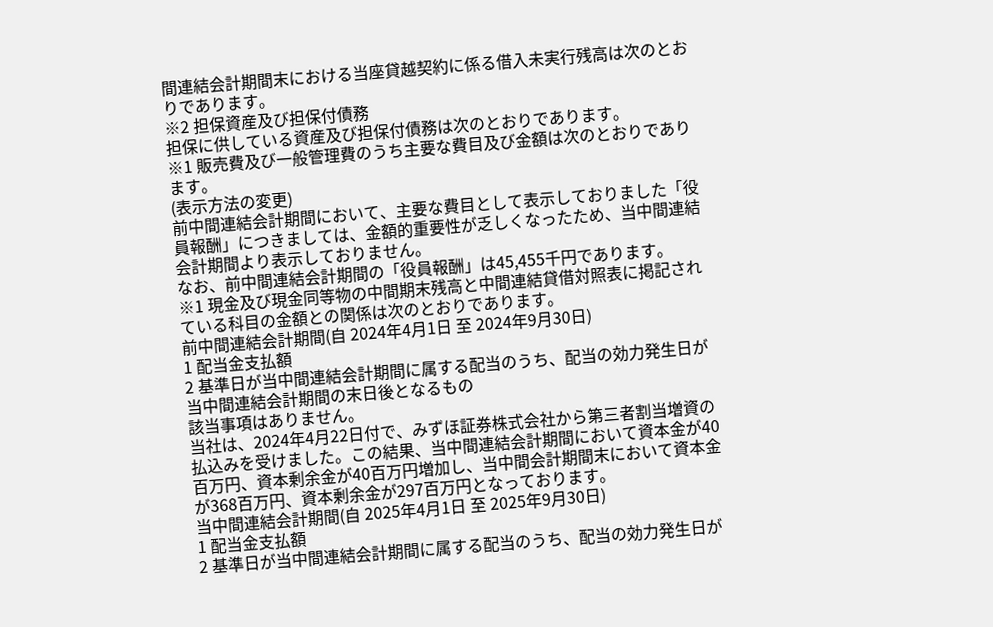間連結会計期間末における当座貸越契約に係る借入未実行残高は次のとおりであります。
※2 担保資産及び担保付債務
担保に供している資産及び担保付債務は次のとおりであります。
※1 販売費及び一般管理費のうち主要な費目及び金額は次のとおりであります。
(表示方法の変更)
前中間連結会計期間において、主要な費目として表示しておりました「役員報酬」につきましては、金額的重要性が乏しくなったため、当中間連結会計期間より表示しておりません。
なお、前中間連結会計期間の「役員報酬」は45,455千円であります。
※1 現金及び現金同等物の中間期末残高と中間連結貸借対照表に掲記されている科目の金額との関係は次のとおりであります。
前中間連結会計期間(自 2024年4月1日 至 2024年9月30日)
1 配当金支払額
2 基準日が当中間連結会計期間に属する配当のうち、配当の効力発生日が当中間連結会計期間の末日後となるもの
該当事項はありません。
当社は、2024年4月22日付で、みずほ証券株式会社から第三者割当増資の払込みを受けました。この結果、当中間連結会計期間において資本金が40百万円、資本剰余金が40百万円増加し、当中間会計期間末において資本金が368百万円、資本剰余金が297百万円となっております。
当中間連結会計期間(自 2025年4月1日 至 2025年9月30日)
1 配当金支払額
2 基準日が当中間連結会計期間に属する配当のうち、配当の効力発生日が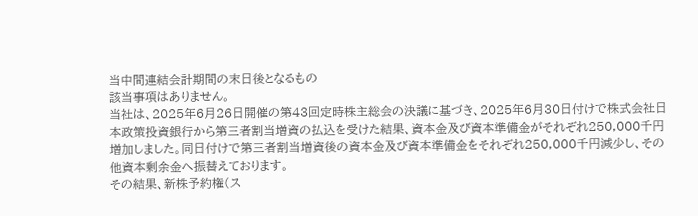当中間連結会計期間の末日後となるもの
該当事項はありません。
当社は、2025年6月26日開催の第43回定時株主総会の決議に基づき、2025年6月30日付けで株式会社日本政策投資銀行から第三者割当増資の払込を受けた結果、資本金及び資本準備金がそれぞれ250,000千円増加しました。同日付けで第三者割当増資後の資本金及び資本準備金をそれぞれ250,000千円減少し、その他資本剰余金へ振替えております。
その結果、新株予約権(ス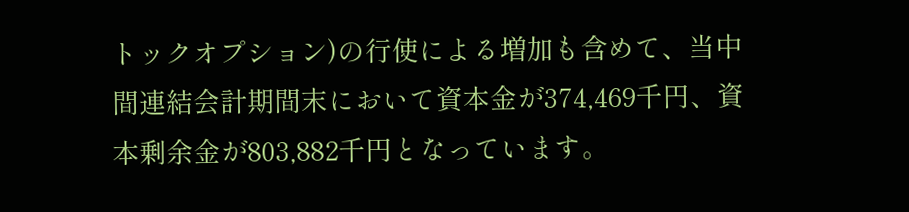トックオプション)の行使による増加も含めて、当中間連結会計期間末において資本金が374,469千円、資本剰余金が803,882千円となっています。